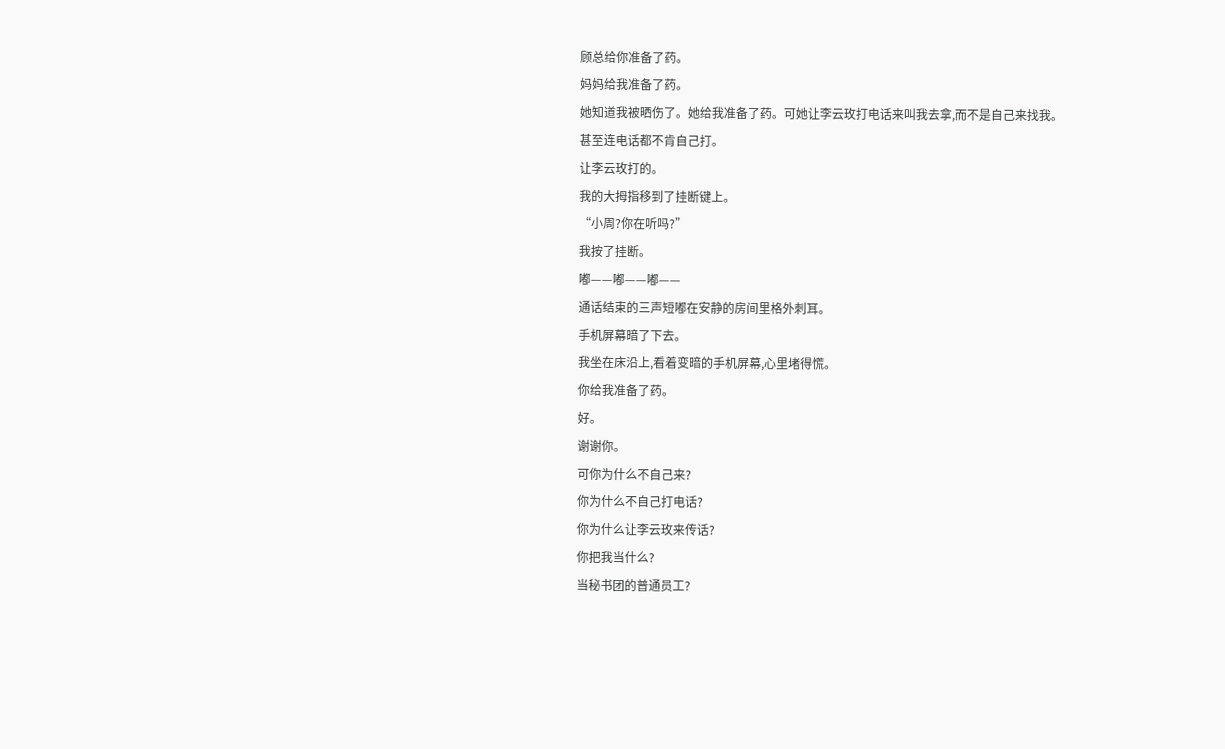顾总给你准备了药。
妈妈给我准备了药。
她知道我被晒伤了。她给我准备了药。可她让李云玫打电话来叫我去拿,而不是自己来找我。
甚至连电话都不肯自己打。
让李云玫打的。
我的大拇指移到了挂断键上。
“小周?你在听吗?”
我按了挂断。
嘟——嘟——嘟——
通话结束的三声短嘟在安静的房间里格外刺耳。
手机屏幕暗了下去。
我坐在床沿上,看着变暗的手机屏幕,心里堵得慌。
你给我准备了药。
好。
谢谢你。
可你为什么不自己来?
你为什么不自己打电话?
你为什么让李云玫来传话?
你把我当什么?
当秘书团的普通员工?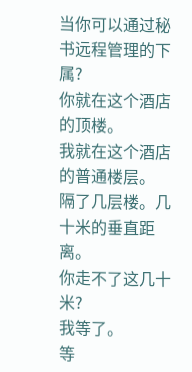当你可以通过秘书远程管理的下属?
你就在这个酒店的顶楼。
我就在这个酒店的普通楼层。
隔了几层楼。几十米的垂直距离。
你走不了这几十米?
我等了。
等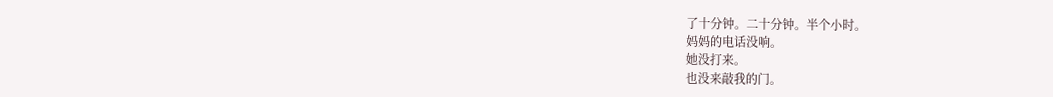了十分钟。二十分钟。半个小时。
妈妈的电话没响。
她没打来。
也没来敲我的门。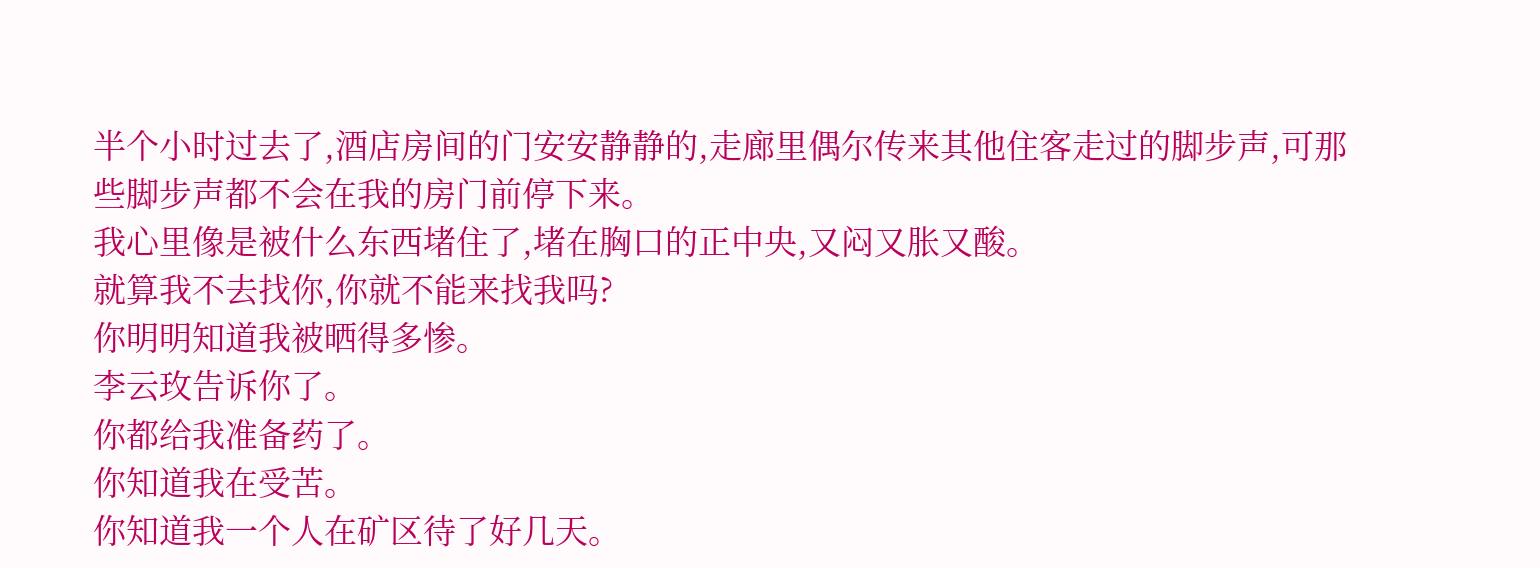半个小时过去了,酒店房间的门安安静静的,走廊里偶尔传来其他住客走过的脚步声,可那些脚步声都不会在我的房门前停下来。
我心里像是被什么东西堵住了,堵在胸口的正中央,又闷又胀又酸。
就算我不去找你,你就不能来找我吗?
你明明知道我被晒得多惨。
李云玫告诉你了。
你都给我准备药了。
你知道我在受苦。
你知道我一个人在矿区待了好几天。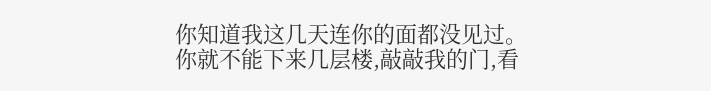你知道我这几天连你的面都没见过。
你就不能下来几层楼,敲敲我的门,看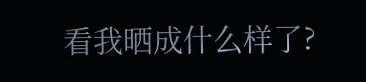看我晒成什么样了?